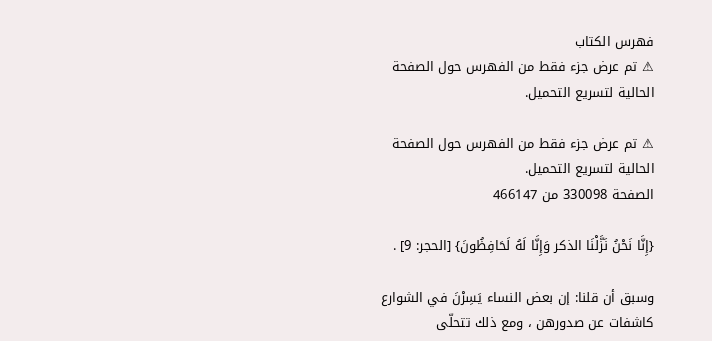فهرس الكتاب
⚠ تم عرض جزء فقط من الفهرس حول الصفحة الحالية لتسريع التحميل.

⚠ تم عرض جزء فقط من الفهرس حول الصفحة الحالية لتسريع التحميل.
الصفحة 330098 من 466147

{إِنَّا نَحْنُ نَزَّلْنَا الذكر وَإِنَّا لَهُ لَحَافِظُونَ} [الحجر: 9] .

وسبق أن قلنا: إن بعض النساء يَسِرْنَ في الشوارع كاشفات عن صدورهن ، ومع ذلك تتحلّى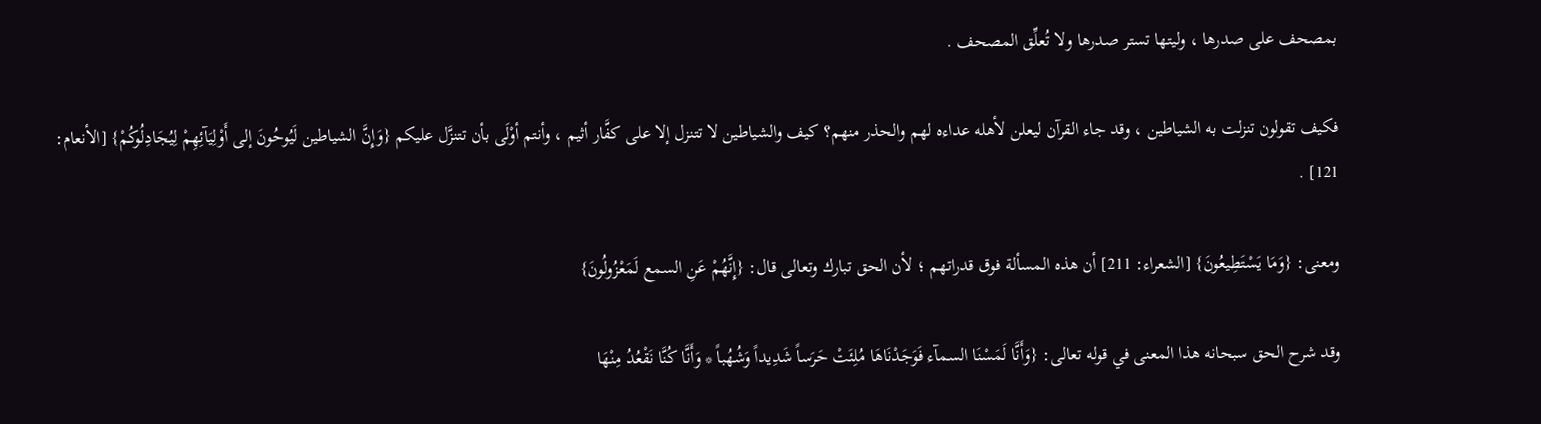بمصحف على صدرها ، وليتها تستر صدرها ولا تُعلِّق المصحف .

فكيف تقولون تنزلت به الشياطين ، وقد جاء القرآن ليعلن لأهله عداءه لهم والحذر منهم؟ كيف والشياطين لا تتنزل إلا على كفَّار أثيم ، وأنتم أوْلَى بأن تتنزَّل عليكم {وَإِنَّ الشياطين لَيُوحُونَ إلى أَوْلِيَآئِهِمْ لِيُجَادِلُوكُمْ} [الأنعام: 121] .

ومعنى: {وَمَا يَسْتَطِيعُونَ} [الشعراء: 211] أن هذه المسألة فوق قدراتهم ؛ لأن الحق تبارك وتعالى قال: {إِنَّهُمْ عَنِ السمع لَمَعْزُولُونَ}

وقد شرح الحق سبحانه هذا المعنى في قوله تعالى: {وَأَنَّا لَمَسْنَا السمآء فَوَجَدْنَاهَا مُلِئَتْ حَرَساً شَدِيداً وَشُهُباً * وَأَنَّا كُنَّا نَقْعُدُ مِنْهَا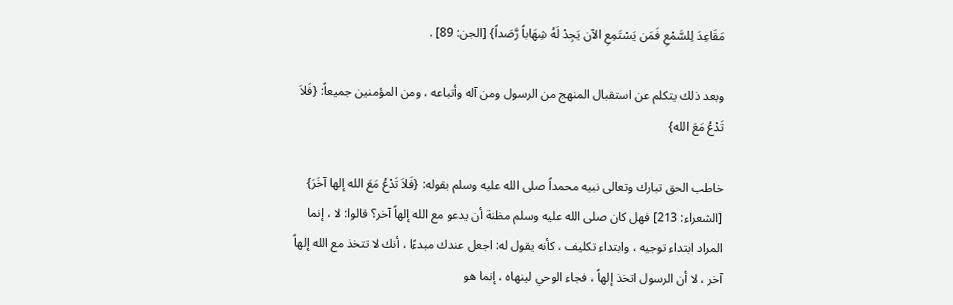مَقَاعِدَ لِلسَّمْعِ فَمَن يَسْتَمِعِ الآن يَجِدْ لَهُ شِهَاباً رَّصَداً} [الجن: 89] .

وبعد ذلك يتكلم عن استقبال المنهج من الرسول ومن آله وأتباعه ، ومن المؤمنين جميعاً: {فَلاَ تَدْعُ مَعَ الله}

خاطب الحق تبارك وتعالى نبيه محمداً صلى الله عليه وسلم بقوله: {فَلاَ تَدْعُ مَعَ الله إلها آخَرَ} [الشعراء: 213] فهل كان صلى الله عليه وسلم مظنة أن يدعو مع الله إلهاً آخر؟ قالوا: لا ، إنما المراد ابتداء توجيه ، وابتداء تكليف ، كأنه يقول له: اجعل عندك مبدءًا ، أنك لا تتخذ مع الله إلهاً آخر ، لا أن الرسول اتخذ إلهاً ، فجاء الوحي لينهاه ، إنما هو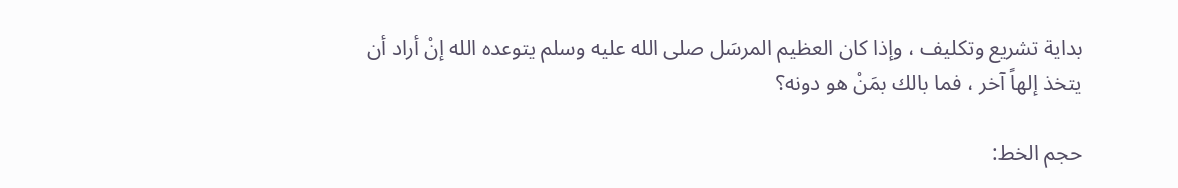بداية تشريع وتكليف ، وإذا كان العظيم المرسَل صلى الله عليه وسلم يتوعده الله إنْ أراد أن يتخذ إلهاً آخر ، فما بالك بمَنْ هو دونه؟

حجم الخط: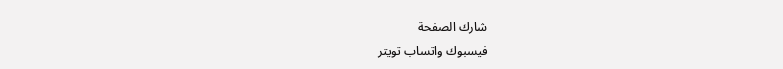شارك الصفحة
فيسبوك واتساب تويتر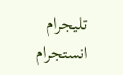تليجرام انستجرام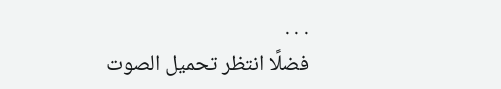. . .
فضلًا انتظر تحميل الصوت